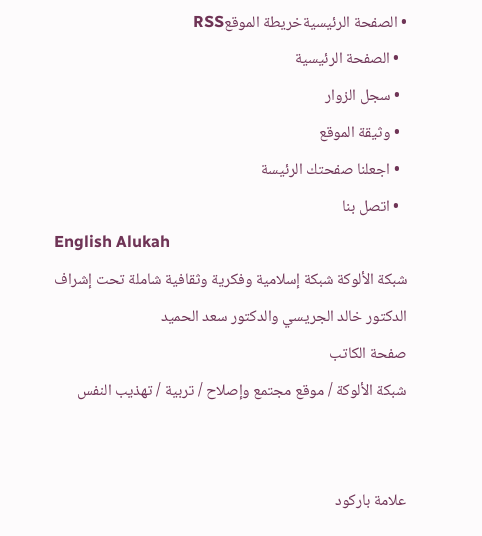• الصفحة الرئيسيةخريطة الموقعRSS
  • الصفحة الرئيسية
  • سجل الزوار
  • وثيقة الموقع
  • اجعلنا صفحتك الرئيسة
  • اتصل بنا
English Alukah
شبكة الألوكة شبكة إسلامية وفكرية وثقافية شاملة تحت إشراف الدكتور خالد الجريسي والدكتور سعد الحميد
صفحة الكاتب
شبكة الألوكة / موقع مجتمع وإصلاح / تربية / تهذيب النفس


علامة باركود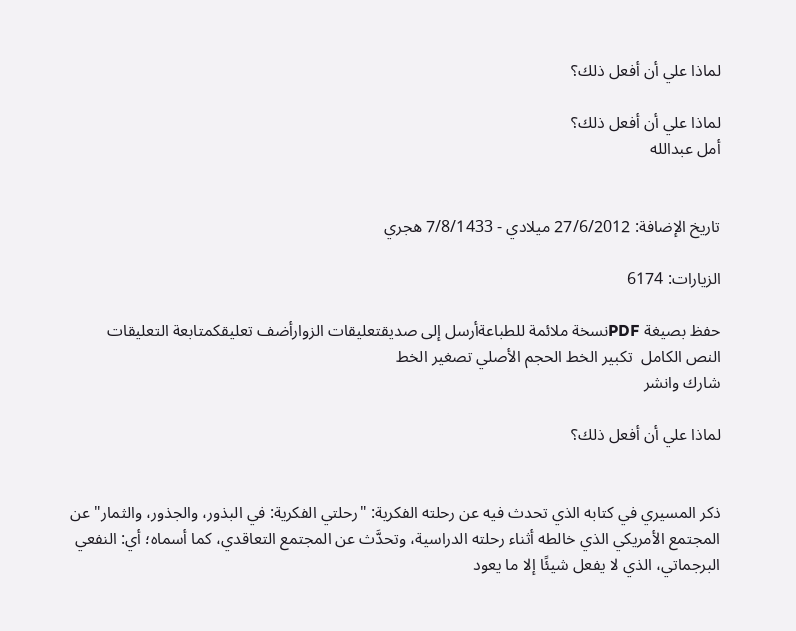لماذا علي أن أفعل ذلك؟

لماذا علي أن أفعل ذلك؟
أمل عبدالله


تاريخ الإضافة: 27/6/2012 ميلادي - 7/8/1433 هجري

الزيارات: 6174

حفظ بصيغة PDFنسخة ملائمة للطباعةأرسل إلى صديقتعليقات الزوارأضف تعليقكمتابعة التعليقات
النص الكامل  تكبير الخط الحجم الأصلي تصغير الخط
شارك وانشر

لماذا علي أن أفعل ذلك؟


ذكر المسيري في كتابه الذي تحدث فيه عن رحلته الفكرية: "رحلتي الفكرية: في البذور، والجذور، والثمار" عن المجتمع الأمريكي الذي خالطه أثناء رحلته الدراسية، وتحدَّث عن المجتمع التعاقدي، كما أسماه؛ أي: النفعي البرجماتي، الذي لا يفعل شيئًا إلا ما يعود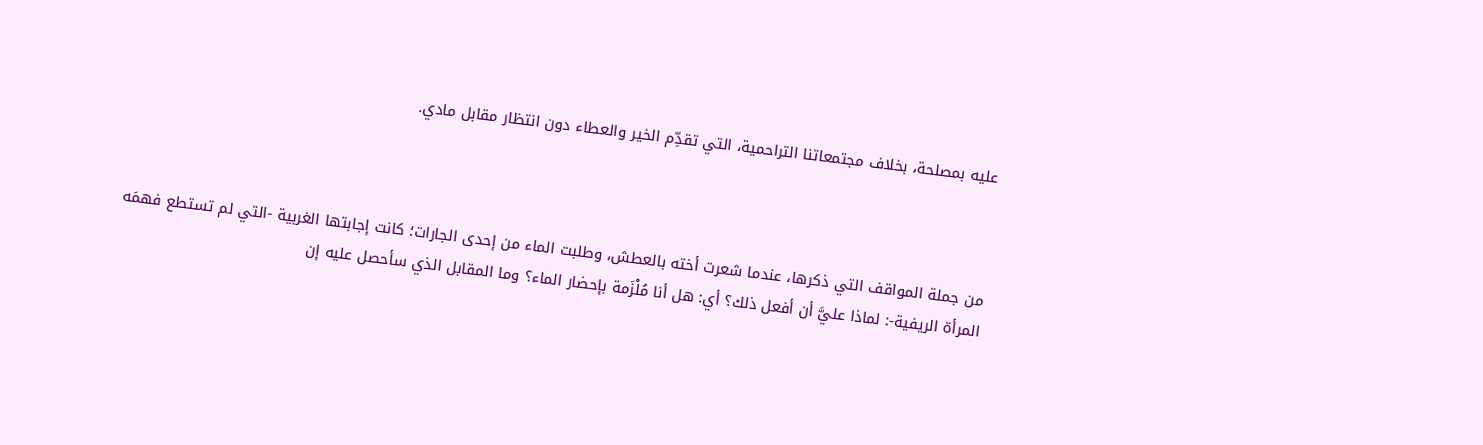عليه بمصلحة، بخلاف مجتمعاتنا التراحمية، التي تقدِّم الخير والعطاء دون انتظار مقابل مادي.



من جملة المواقف التي ذكرها، عندما شعرت أخته بالعطش، وطلبت الماء من إحدى الجارات؛ كانت إجابتها الغربية -التي لم تستطع فهمَه المرأة الريفية-: لماذا عليَّ أن أفعل ذلك؟ أي: هل أنا مُلْزَمة بإحضار الماء؟ وما المقابل الذي سأحصل عليه إن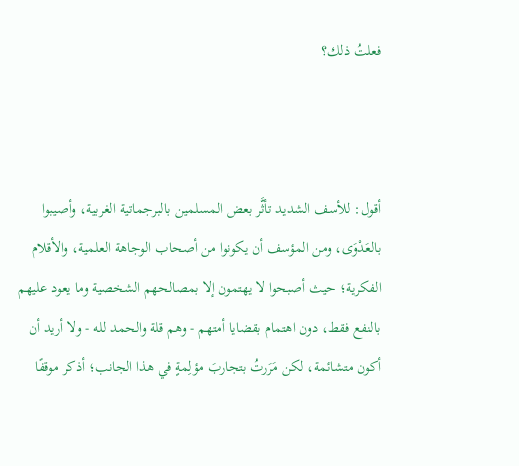فعلتُ ذلك؟



أقول: للأسف الشديد تأثَّر بعض المسلمين بالبرجماتية الغربية، وأصيبوا بالعَدْوَى، ومن المؤسف أن يكونوا من أصحاب الوجاهة العلمية، والأقلام الفكرية؛ حيث أصبحوا لا يهتمون إلا بمصالحهم الشخصية وما يعود عليهم بالنفع فقط، دون اهتمام بقضايا أمتهم - وهم قلة والحمد لله - ولا أريد أن أكون متشائمة، لكن مَرَرتُ بتجاربَ مؤلِمةٍ في هذا الجانب؛ أذكر موقفًا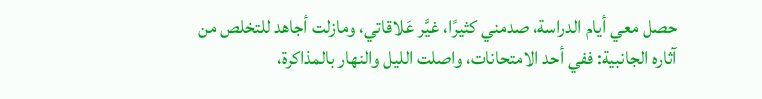حصل معي أيام الدراسة، صدمني كثيرًا، غيَّر عَلاقاتي، ومازلت أجاهد للتخلص من آثاره الجانبية: ففي أحد الامتحانات، واصلت الليل والنهار بالمذاكرة،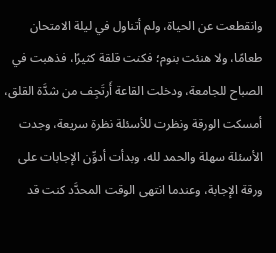وانقطعت عن الحياة، ولم أتناول في ليلة الامتحان طعامًا، ولا هنئت بنوم؛ فكنت قلقة كثيرًا، فذهبت في الصباح للجامعة، ودخلت القاعة أَرتَجِف من شدَّة القلق، أمسكت الورقة ونظرت للأسئلة نظرة سريعة، وجدت الأسئلة سهلة والحمد لله، وبدأت أدوِّن الإجابات على ورقة الإجابة، وعندما انتهى الوقت المحدَّد كنت قد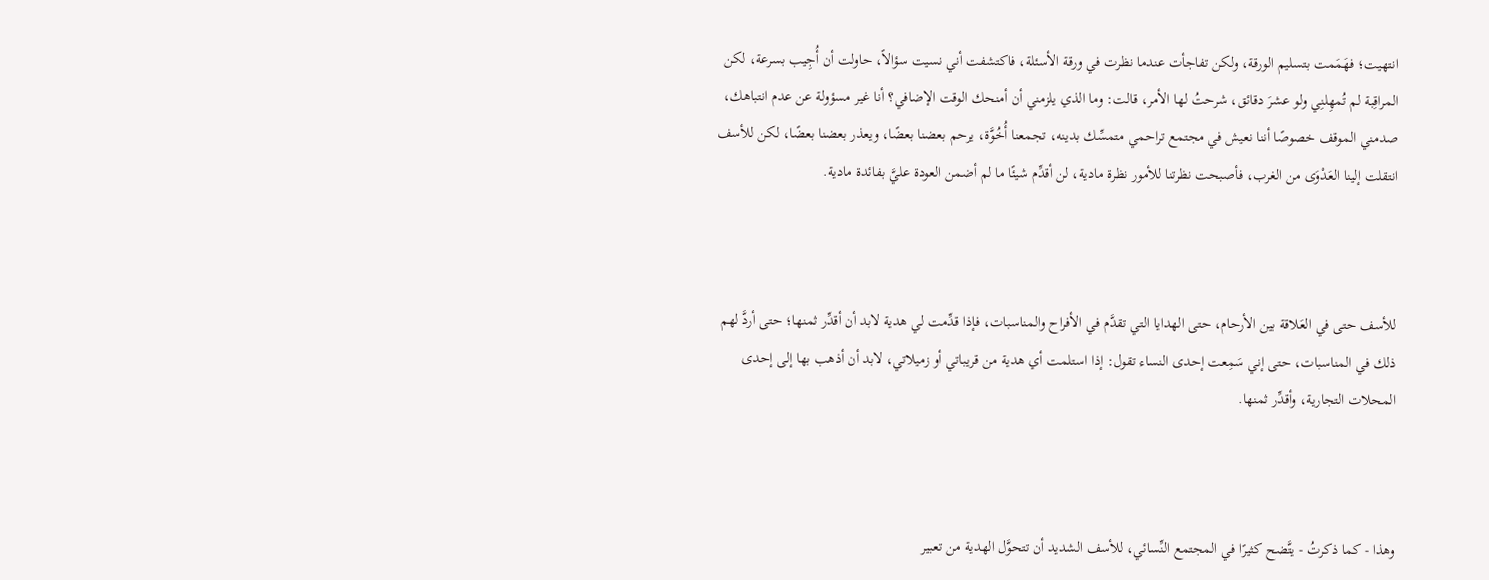انتهيت؛ فهَمَمت بتسليم الورقة، ولكن تفاجأت عندما نظرت في ورقة الأسئلة، فاكتشفت أني نسيت سؤالاً، حاولت أن أُجِيب بسرعة، لكن المراقِبة لم تُمهِلنِي ولو عشرَ دقائق، شرحتُ لها الأمر، قالت: وما الذي يلزمني أن أمنحك الوقت الإضافي؟ أنا غير مسؤولة عن عدم انتباهك، صدمني الموقف خصوصًا أننا نعيش في مجتمع تراحمي متمسِّك بدينه، تجمعنا أُخُوَّة، يرحم بعضنا بعضًا، ويعذر بعضنا بعضًا، لكن للأسف انتقلت إلينا العَدْوَى من الغرب، فأصبحت نظرتنا للأمور نظرة مادية، لن أقدِّم شيئًا ما لم أضمن العودة عليَّ بفائدة مادية.



للأسف حتى في العَلاقة بين الأرحام، حتى الهدايا التي تقدَّم في الأفراح والمناسبات، فإذا قدِّمت لي هدية لابد أن أقدِّر ثمنها؛ حتى أردَّ لهم ذلك في المناسبات، حتى إني سَمِعت إحدى النساء تقول: إذا استلمت أي هدية من قريباتي أو زميلاتي، لابد أن أذهب بها إلى إحدى المحلات التجارية، وأقدِّر ثمنها.



وهذا - كما ذكرتُ - يتَّضح كثيرًا في المجتمع النِّسائي، للأسف الشديد أن تتحوَّل الهدية من تعبير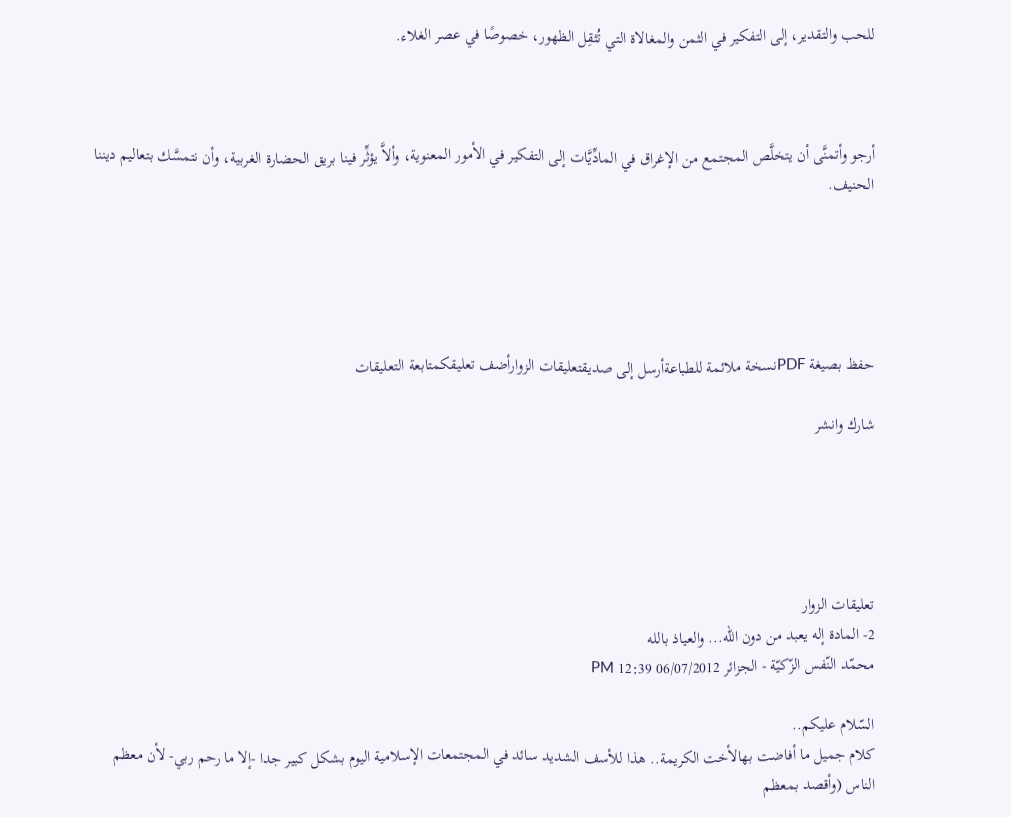للحب والتقدير، إلى التفكير في الثمن والمغالاة التي تُثقِل الظهور، خصوصًا في عصر الغلاء.



أرجو وأتمنَّى أن يتخلَّص المجتمع من الإغراق في المادِّيَّات إلى التفكير في الأمور المعنوية، وألاَّ يؤثِّر فينا بريق الحضارة الغربية، وأن نتمسَّك بتعاليم ديننا الحنيف.





حفظ بصيغة PDFنسخة ملائمة للطباعةأرسل إلى صديقتعليقات الزوارأضف تعليقكمتابعة التعليقات

شارك وانشر





تعليقات الزوار
2- المادة إله يعبد من دون الله... والعياذ بالله
محمّد النّفس الزّكيّة - الجزائر 06/07/2012 12:39 PM

السّلام عليكم..
كلام جميل ما أفاضت بهالأخت الكريمة.. هذا للأسف الشديد سائد في المجتمعات الإسلامية اليوم بشكل كبير جدا -إلا ما رحم ربي- لأن معظم الناس (وأقصد بمعظم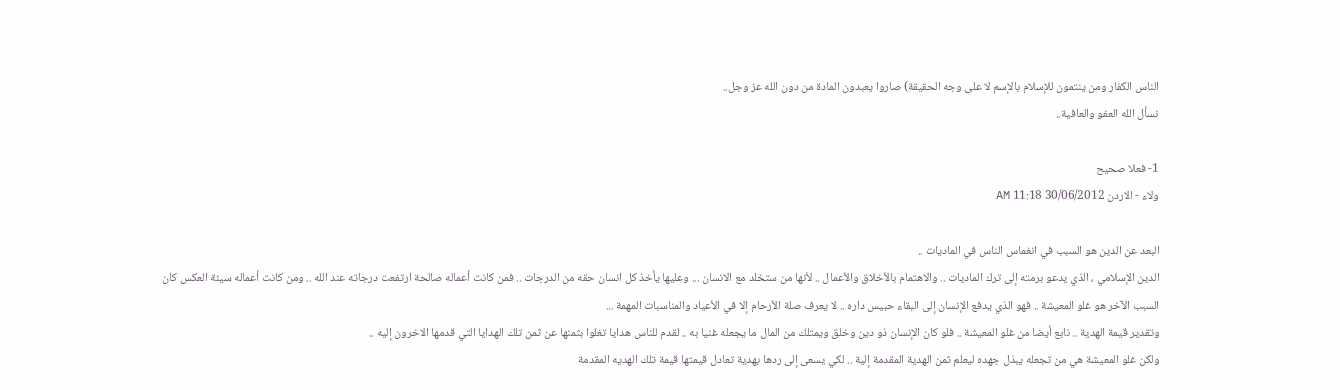الناس الكفار ومن ينتمون للإسلام بالإسم لا على وجه الحقيقة) صاروا يعبدون المادة من دون الله عز وجل..
نسأل الله العفو والعافية..

1- فعلا صحيح
ولاء - الاردن 30/06/2012 11:18 AM

البعد عن الدين هو السبب في انغماس الناس في الماديات ..
الدين الإسلامي ، الذي يدعو برمته إلى ترك الماديات .. والاهتمام بالأخلاق والأعمال .. لأنها من ستخلد مع الانسان ... وعليها يأخذ كل انسان حقه من الدرجات .. فمن كانت أعماله صالحة ارتفعت درجاته عند الله .. ومن كانت أعماله سيئة العكس كان
السبب الآخر هو غلو المعيشة .. فهو الذي يدفع الإنسان إلى البقاء حبيس داره .. لا يعرف صلة الأرحام إلا في الأعياد والمناسبات المهمة ...
وتقدير قيمة الهدية .. نابع أيضا من غلو المعيشة .. فلو كان الإنسان ذو دين وخلق ويمتلك من المال ما يجعله غنيا به .. لقدم للناس هدايا تغلوا بثمنها عن ثمن تلك الهدايا التي قدمها الاخرون إليه ..
ولكن غلو المعيشة هي من تجعله يبذل جهده ليعلم ثمن الهدية المقدمة إلية .. لكي يسعى إلى ردها بهدية تعادل قيمتها قيمة تلك الهديه المقدمة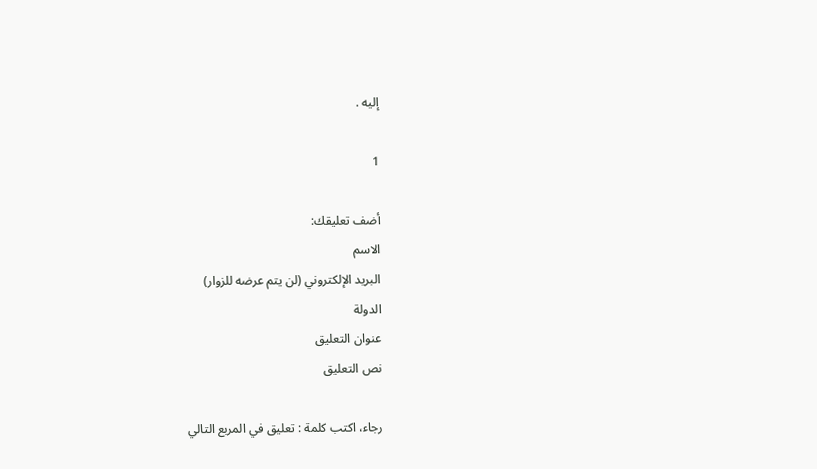إليه .

1

أضف تعليقك:
الاسم
البريد الإلكتروني (لن يتم عرضه للزوار)
الدولة
عنوان التعليق
نص التعليق

رجاء، اكتب كلمة : تعليق في المربع التالي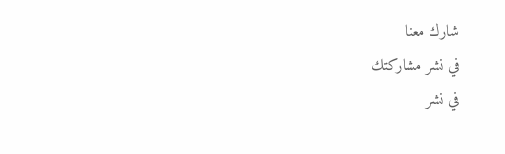شارك معنا
في نشر مشاركتك
في نشر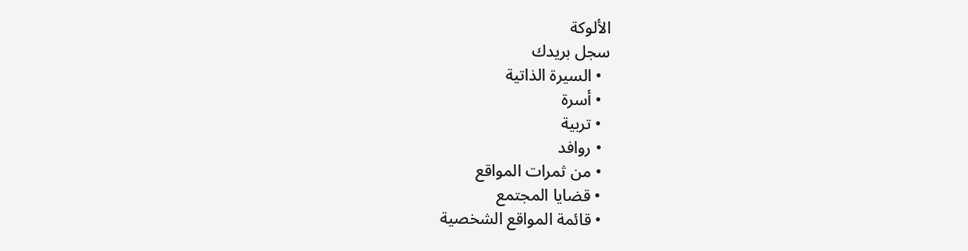الألوكة
سجل بريدك
  • السيرة الذاتية
  • أسرة
  • تربية
  • روافد
  • من ثمرات المواقع
  • قضايا المجتمع
  • قائمة المواقع الشخصية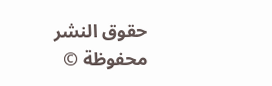حقوق النشر محفوظة ©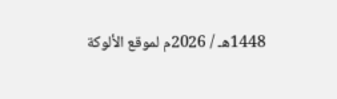1448هـ / 2026م لموقع الألوكة